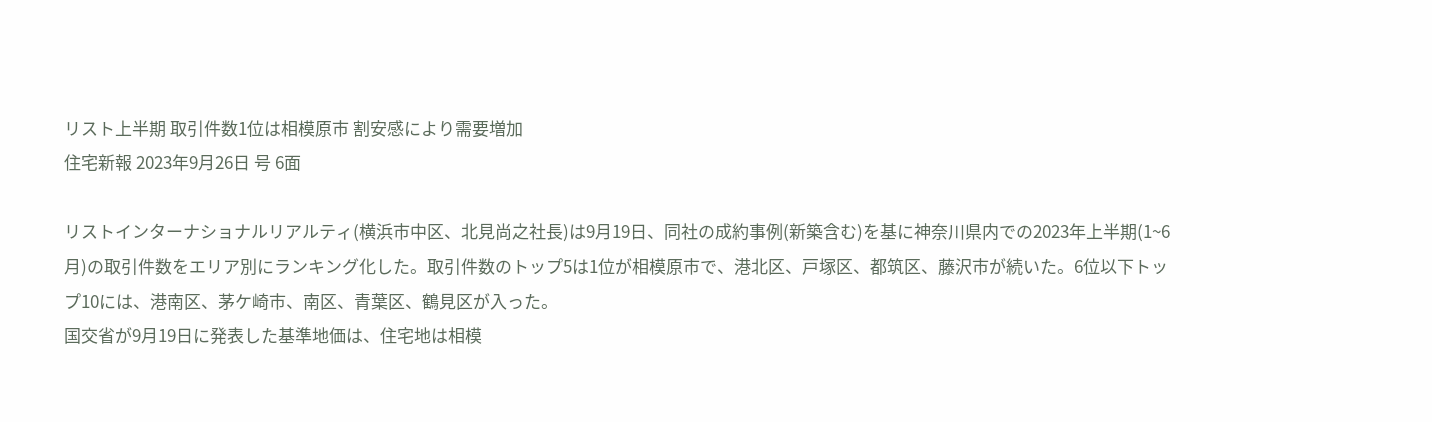リスト上半期 取引件数1位は相模原市 割安感により需要増加
住宅新報 2023年9月26日 号 6面

リストインターナショナルリアルティ(横浜市中区、北見尚之社長)は9月19日、同社の成約事例(新築含む)を基に神奈川県内での2023年上半期(1~6月)の取引件数をエリア別にランキング化した。取引件数のトップ5は1位が相模原市で、港北区、戸塚区、都筑区、藤沢市が続いた。6位以下トップ10には、港南区、茅ケ崎市、南区、青葉区、鶴見区が入った。
国交省が9月19日に発表した基準地価は、住宅地は相模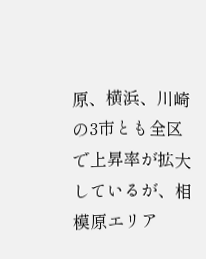原、横浜、川崎の3市とも全区で上昇率が拡大しているが、相模原エリア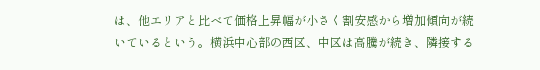は、他エリアと比べて価格上昇幅が小さく割安感から増加傾向が続いているという。横浜中心部の西区、中区は高騰が続き、隣接する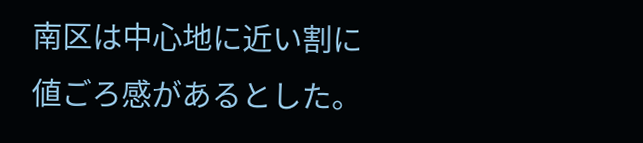南区は中心地に近い割に値ごろ感があるとした。